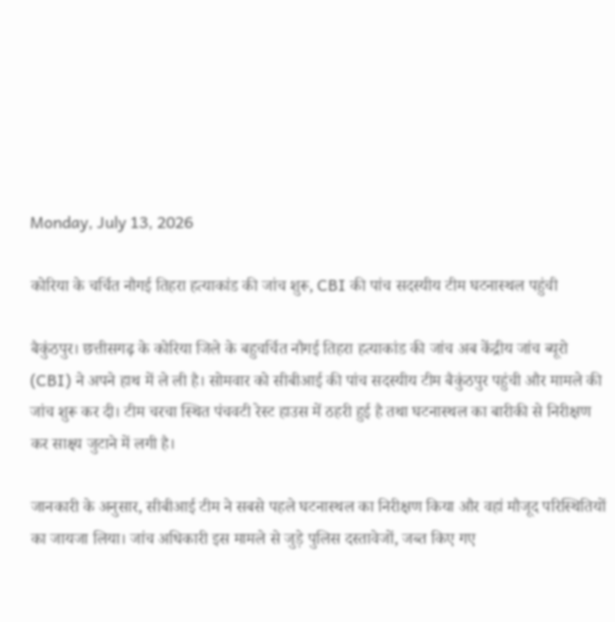Monday, July 13, 2026

कोरिया के चर्चित नौगई तिहरा हत्याकांड की जांच शुरू, CBI की पांच सदस्यीय टीम घटनास्थल पहुंची

बैकुंठपुर। छत्तीसगढ़ के कोरिया जिले के बहुचर्चित नौगई तिहरा हत्याकांड की जांच अब केंद्रीय जांच ब्यूरो (CBI) ने अपने हाथ में ले ली है। सोमवार को सीबीआई की पांच सदस्यीय टीम बैकुंठपुर पहुंची और मामले की जांच शुरू कर दी। टीम चरचा स्थित पंचवटी रेस्ट हाउस में ठहरी हुई है तथा घटनास्थल का बारीकी से निरीक्षण कर साक्ष्य जुटाने में लगी है।

जानकारी के अनुसार, सीबीआई टीम ने सबसे पहले घटनास्थल का निरीक्षण किया और वहां मौजूद परिस्थितियों का जायजा लिया। जांच अधिकारी इस मामले से जुड़े पुलिस दस्तावेजों, जब्त किए गए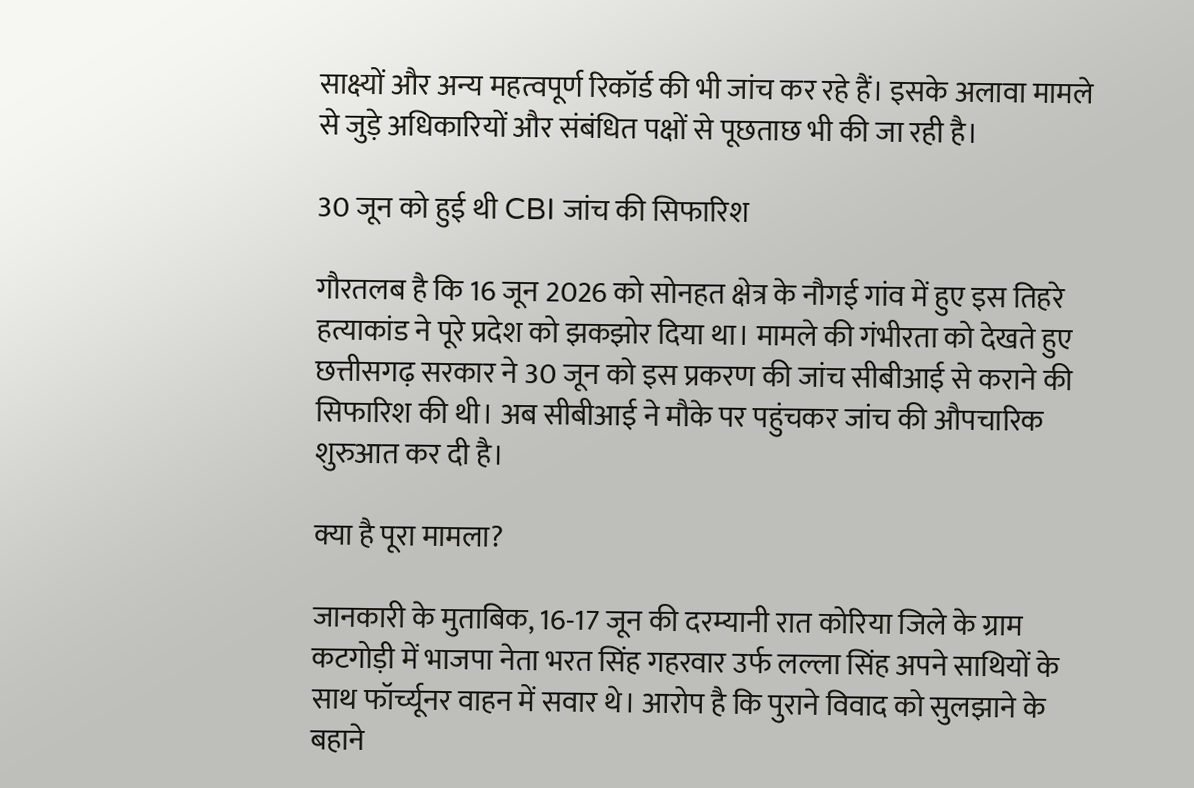साक्ष्यों और अन्य महत्वपूर्ण रिकॉर्ड की भी जांच कर रहे हैं। इसके अलावा मामले से जुड़े अधिकारियों और संबंधित पक्षों से पूछताछ भी की जा रही है।

30 जून को हुई थी CBI जांच की सिफारिश

गौरतलब है कि 16 जून 2026 को सोनहत क्षेत्र के नौगई गांव में हुए इस तिहरे हत्याकांड ने पूरे प्रदेश को झकझोर दिया था। मामले की गंभीरता को देखते हुए छत्तीसगढ़ सरकार ने 30 जून को इस प्रकरण की जांच सीबीआई से कराने की सिफारिश की थी। अब सीबीआई ने मौके पर पहुंचकर जांच की औपचारिक शुरुआत कर दी है।

क्या है पूरा मामला?

जानकारी के मुताबिक, 16-17 जून की दरम्यानी रात कोरिया जिले के ग्राम कटगोड़ी में भाजपा नेता भरत सिंह गहरवार उर्फ लल्ला सिंह अपने साथियों के साथ फॉर्च्यूनर वाहन में सवार थे। आरोप है कि पुराने विवाद को सुलझाने के बहाने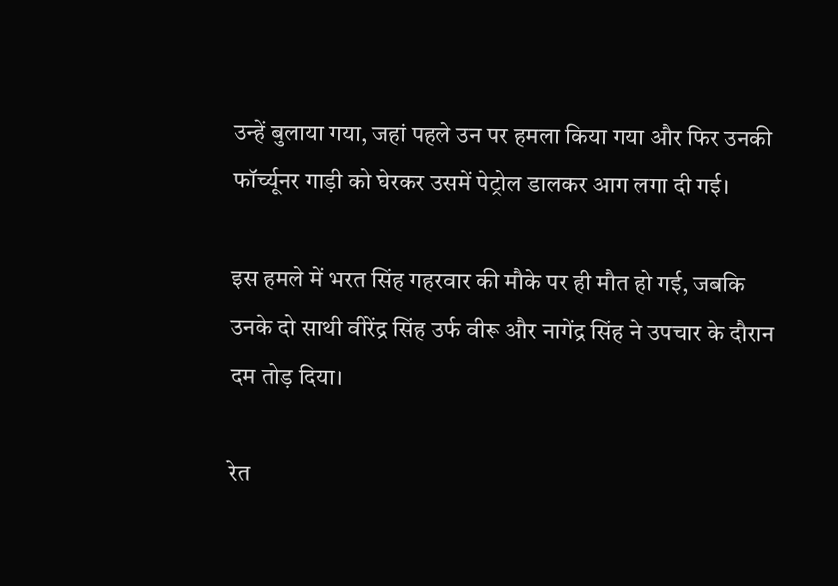उन्हें बुलाया गया, जहां पहले उन पर हमला किया गया और फिर उनकी फॉर्च्यूनर गाड़ी को घेरकर उसमें पेट्रोल डालकर आग लगा दी गई।

इस हमले में भरत सिंह गहरवार की मौके पर ही मौत हो गई, जबकि उनके दो साथी वीरेंद्र सिंह उर्फ वीरू और नागेंद्र सिंह ने उपचार के दौरान दम तोड़ दिया।

रेत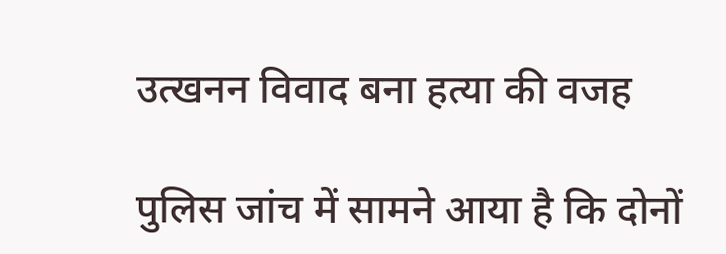उत्खनन विवाद बना हत्या की वजह

पुलिस जांच में सामने आया है कि दोनों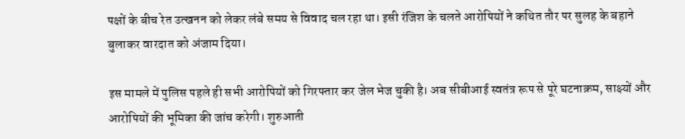पक्षों के बीच रेत उत्खनन को लेकर लंबे समय से विवाद चल रहा था। इसी रंजिश के चलते आरोपियों ने कथित तौर पर सुलह के बहाने बुलाकर वारदात को अंजाम दिया।

इस मामले में पुलिस पहले ही सभी आरोपियों को गिरफ्तार कर जेल भेज चुकी है। अब सीबीआई स्वतंत्र रूप से पूरे घटनाक्रम, साक्ष्यों और आरोपियों की भूमिका की जांच करेगी। शुरुआती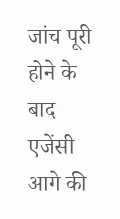जांच पूरी होने के बाद एजेंसी आगे की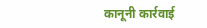कानूनी कार्रवाई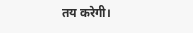तय करेगी।